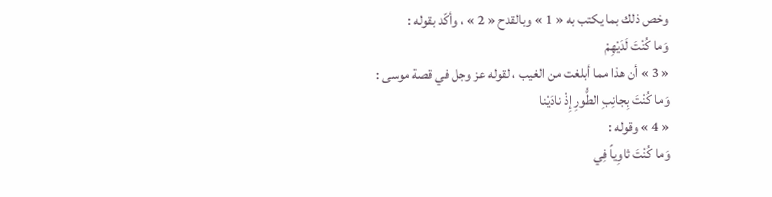وخص ذلك بما يكتب به « 1 » وبالقدح « 2 » ، وأكّد بقوله :
وَما كُنْتَ لَدَيْهِمْ
« 3 » أن هذا مما أبلغت من الغيب ، لقوله عز وجل في قصة موسى :
وَما كُنْتَ بِجانِبِ الطُّورِ إِذْ نادَيْنا
« 4 » وقوله :
وَما كُنْتَ ثاوِياً فِي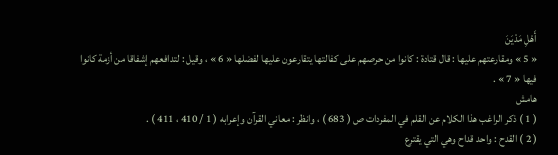أَهْلِ مَدْيَنَ
« 5 » ومقارعتهم عليها : قال قتادة : كانوا من حرصهم على كفالتها يتقارعون عليها لفضلها « 6 » ، وقيل : لتدافعهم إشفاقا من أزمة كانوا فيها « 7 » .
هامش
( 1 ) ذكر الراغب هذا الكلام عن القلم في المفردات ص ( 683 ) ، وانظر : معاني القرآن وإعرابه ( 1 / 410 ، 411 ) .
( 2 ) القدح : واحد قداح وهي التي يقترع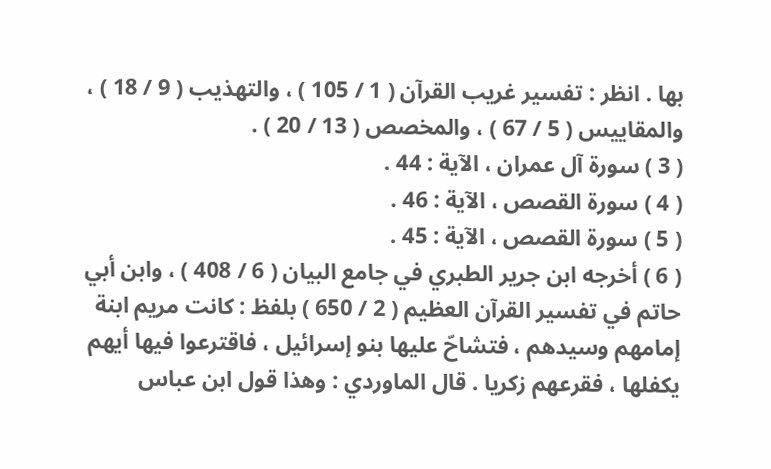بها . انظر : تفسير غريب القرآن ( 1 / 105 ) ، والتهذيب ( 9 / 18 ) ، والمقاييس ( 5 / 67 ) ، والمخصص ( 13 / 20 ) .
( 3 ) سورة آل عمران ، الآية : 44 .
( 4 ) سورة القصص ، الآية : 46 .
( 5 ) سورة القصص ، الآية : 45 .
( 6 ) أخرجه ابن جرير الطبري في جامع البيان ( 6 / 408 ) ، وابن أبي حاتم في تفسير القرآن العظيم ( 2 / 650 ) بلفظ : كانت مريم ابنة إمامهم وسيدهم ، فتشاحّ عليها بنو إسرائيل ، فاقترعوا فيها أيهم يكفلها ، فقرعهم زكريا . قال الماوردي : وهذا قول ابن عباس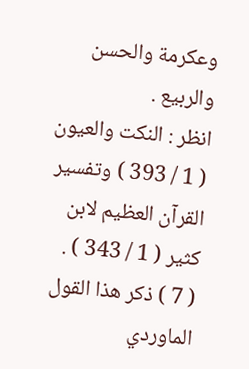وعكرمة والحسن والربيع .
انظر : النكت والعيون ( 1 / 393 ) وتفسير القرآن العظيم لابن كثير ( 1 / 343 ) .
( 7 ) ذكر هذا القول الماوردي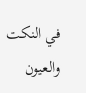في النكت والعيون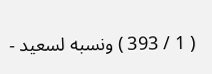( 1 / 393 ) ونسبه لسعيد -